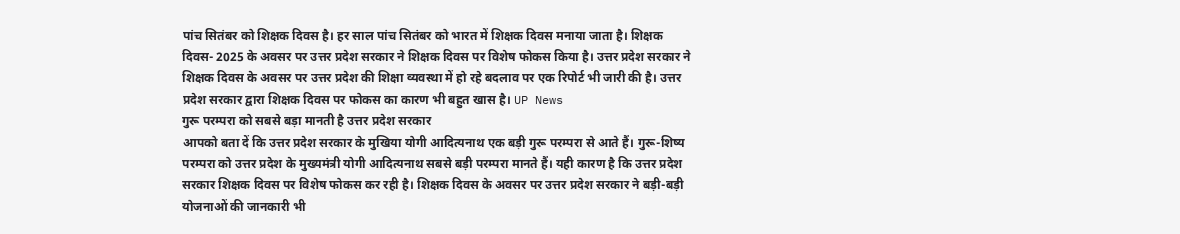पांच सितंबर को शिक्षक दिवस है। हर साल पांच सितंबर को भारत में शिक्षक दिवस मनाया जाता है। शिक्षक दिवस- 2025 के अवसर पर उत्तर प्रदेश सरकार ने शिक्षक दिवस पर विशेष फोकस किया है। उत्तर प्रदेश सरकार ने शिक्षक दिवस के अवसर पर उत्तर प्रदेश की शिक्षा व्यवस्था में हो रहे बदलाव पर एक रिपोर्ट भी जारी की है। उत्तर प्रदेश सरकार द्वारा शिक्षक दिवस पर फोकस का कारण भी बहुत खास है। UP News
गुरू परम्परा को सबसे बड़ा मानती है उत्तर प्रदेश सरकार
आपको बता दें कि उत्तर प्रदेश सरकार के मुखिया योगी आदित्यनाथ एक बड़ी गुरू परम्परा से आते हैं। गुरू-शिष्य परम्परा को उत्तर प्रदेश के मुख्यमंत्री योगी आदित्यनाथ सबसे बड़ी परम्परा मानते हैं। यही कारण है कि उत्तर प्रदेश सरकार शिक्षक दिवस पर विशेष फोकस कर रही है। शिक्षक दिवस के अवसर पर उत्तर प्रदेश सरकार ने बड़ी-बड़ी योजनाओं की जानकारी भी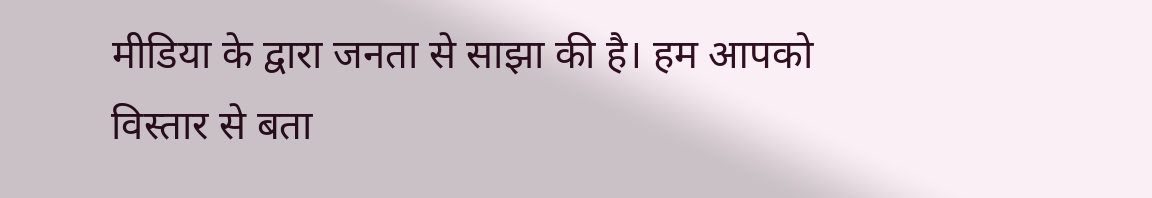मीडिया के द्वारा जनता से साझा की है। हम आपको विस्तार से बता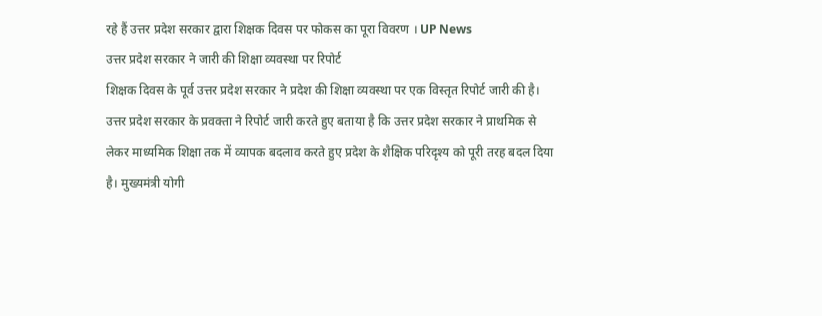रहे हैं उत्तर प्रदेश सरकार द्वारा शिक्षक दिवस पर फोकस का पूरा विवरण । UP News
उत्तर प्रदेश सरकार ने जारी की शिक्षा व्यवस्था पर रिपोर्ट
शिक्षक दिवस के पूर्व उत्तर प्रदेश सरकार ने प्रदेश की शिक्षा व्यवस्था पर एक विस्तृत रिपोर्ट जारी की है। उत्तर प्रदेश सरकार के प्रवक्ता ने रिपोर्ट जारी करते हुए बताया है कि उत्तर प्रदेश सरकार ने प्राथमिक से लेकर माध्यमिक शिक्षा तक में व्यापक बदलाव करते हुए प्रदेश के शैक्षिक परिदृश्य को पूरी तरह बदल दिया है। मुख्यमंत्री योगी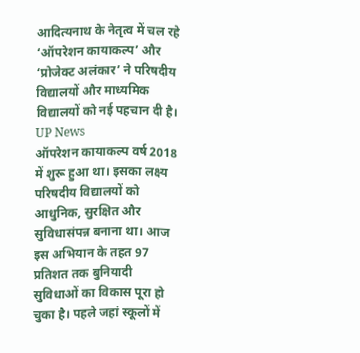आदित्यनाथ के नेतृत्व में चल रहे ‘ऑपरेशन कायाकल्प’ और ‘प्रोजेक्ट अलंकार’ ने परिषदीय विद्यालयों और माध्यमिक विद्यालयों को नई पहचान दी है। UP News
ऑपरेशन कायाकल्प वर्ष 2018 में शुरू हुआ था। इसका लक्ष्य परिषदीय विद्यालयों को आधुनिक, सुरक्षित और सुविधासंपन्न बनाना था। आज इस अभियान के तहत 97 प्रतिशत तक बुनियादी सुविधाओं का विकास पूरा हो चुका है। पहले जहां स्कूलों में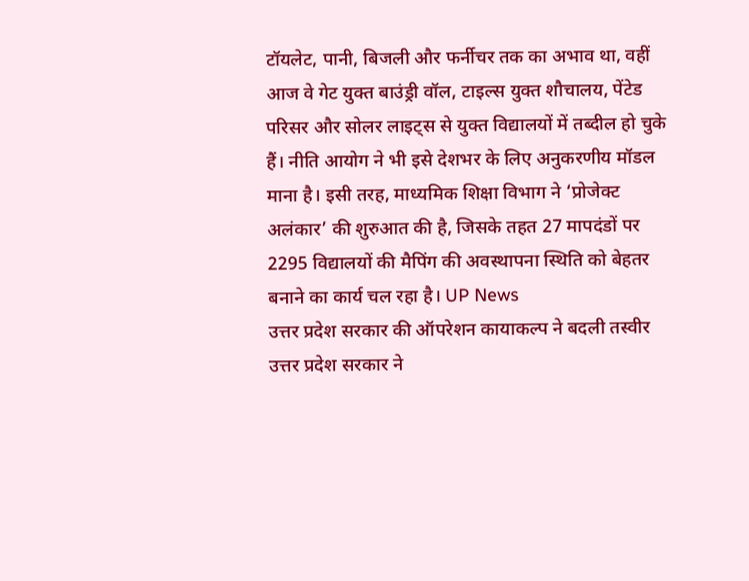टॉयलेट, पानी, बिजली और फर्नीचर तक का अभाव था, वहीं आज वे गेट युक्त बाउंड्री वॉल, टाइल्स युक्त शौचालय, पेंटेड परिसर और सोलर लाइट्स से युक्त विद्यालयों में तब्दील हो चुके हैं। नीति आयोग ने भी इसे देशभर के लिए अनुकरणीय मॉडल माना है। इसी तरह, माध्यमिक शिक्षा विभाग ने ‘प्रोजेक्ट अलंकार’ की शुरुआत की है, जिसके तहत 27 मापदंडों पर 2295 विद्यालयों की मैपिंग की अवस्थापना स्थिति को बेहतर बनाने का कार्य चल रहा है। UP News
उत्तर प्रदेश सरकार की ऑपरेशन कायाकल्प ने बदली तस्वीर
उत्तर प्रदेश सरकार ने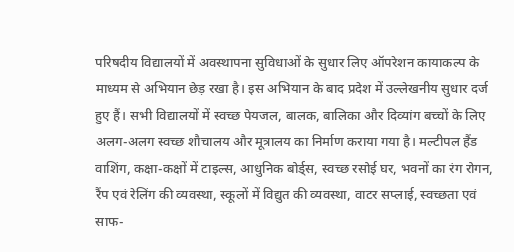परिषदीय विद्यालयों में अवस्थापना सुविधाओं के सुधार लिए ऑपरेशन कायाकल्प के माध्यम से अभियान छेड़ रखा है। इस अभियान के बाद प्रदेश में उल्लेखनीय सुधार दर्ज हुए हैं। सभी विद्यालयों में स्वच्छ पेयजल, बालक, बालिका और दिव्यांग बच्चों के लिए अलग-अलग स्वच्छ शौचालय और मूत्रालय का निर्माण कराया गया है। मल्टीपल हैंड वाशिंग, कक्षा-कक्षों में टाइल्स, आधुनिक बोर्ड्स, स्वच्छ रसोई घर, भवनों का रंग रोगन, रैंप एवं रेलिंग की व्यवस्था, स्कूलों में विद्युत की व्यवस्था, वाटर सप्लाई, स्वच्छता एवं साफ-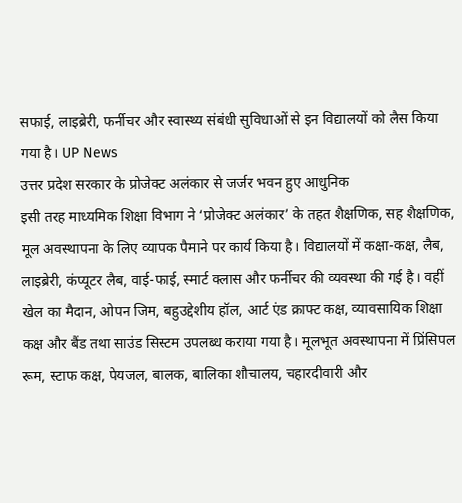सफाई, लाइब्रेरी, फर्नीचर और स्वास्थ्य संबंधी सुविधाओं से इन विद्यालयों को लैस किया गया है। UP News
उत्तर प्रदेश सरकार के प्रोजेक्ट अलंकार से जर्जर भवन हुए आधुनिक
इसी तरह माध्यमिक शिक्षा विभाग ने ‘प्रोजेक्ट अलंकार’ के तहत शैक्षणिक, सह शैक्षणिक, मूल अवस्थापना के लिए व्यापक पैमाने पर कार्य किया है। विद्यालयों में कक्षा-कक्ष, लैब, लाइब्रेरी, कंप्यूटर लैब, वाई-फाई, स्मार्ट क्लास और फर्नीचर की व्यवस्था की गई है। वहीं खेल का मैदान, ओपन जिम, बहुउद्देशीय हॉल, आर्ट एंड क्राफ्ट कक्ष, व्यावसायिक शिक्षा कक्ष और बैंड तथा साउंड सिस्टम उपलब्ध कराया गया है। मूलभूत अवस्थापना में प्रिंसिपल रूम, स्टाफ कक्ष, पेयजल, बालक, बालिका शौचालय, चहारदीवारी और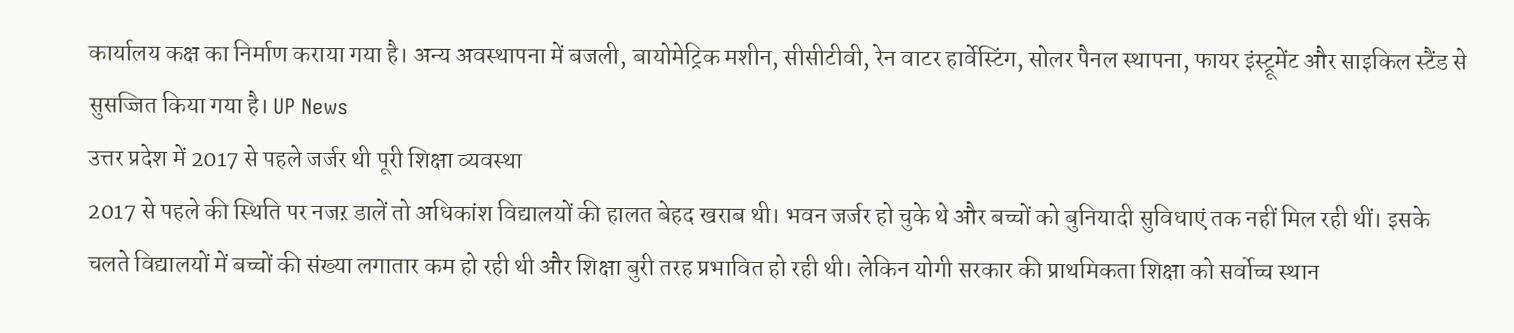कार्यालय कक्ष का निर्माण कराया गया है। अन्य अवस्थापना में बजली, बायोमेट्रिक मशीन, सीसीटीवी, रेन वाटर हार्वेस्टिंग, सोलर पैनल स्थापना, फायर इंस्ट्रूमेंट और साइकिल स्टैंड से सुसज्जित किया गया है। UP News
उत्तर प्रदेश में 2017 से पहले जर्जर थी पूरी शिक्षा व्यवस्था
2017 से पहले की स्थिति पर नजऱ डालें तो अधिकांश विद्यालयों की हालत बेहद खराब थी। भवन जर्जर हो चुके थे और बच्चों को बुनियादी सुविधाएं तक नहीं मिल रही थीं। इसके चलते विद्यालयों में बच्चों की संख्या लगातार कम हो रही थी और शिक्षा बुरी तरह प्रभावित हो रही थी। लेकिन योगी सरकार की प्राथमिकता शिक्षा को सर्वोच्च स्थान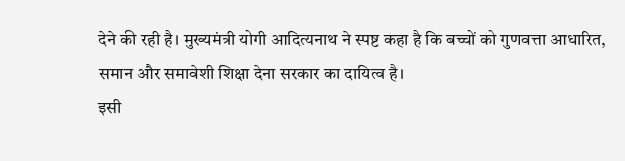देने की रही है। मुख्यमंत्री योगी आदित्यनाथ ने स्पष्ट कहा है कि बच्चों को गुणवत्ता आधारित, समान और समावेशी शिक्षा देना सरकार का दायित्व है।
इसी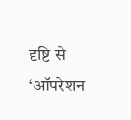दृष्टि से ‘ऑपरेशन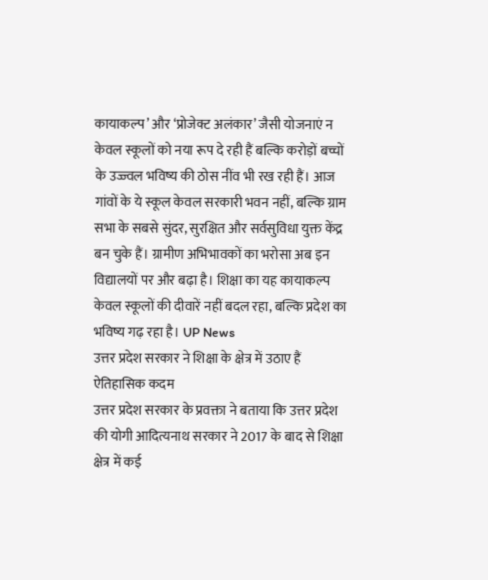कायाकल्प’ और ‘प्रोजेक्ट अलंकार’ जैसी योजनाएं न केवल स्कूलों को नया रूप दे रही हैं बल्कि करोड़ों बच्चों के उज्ज्वल भविष्य की ठोस नींव भी रख रही हैं। आज गांवों के ये स्कूल केवल सरकारी भवन नहीं, बल्कि ग्राम सभा के सबसे सुंदर, सुरक्षित और सर्वसुविधा युक्त केंद्र बन चुके हैं। ग्रामीण अभिभावकों का भरोसा अब इन विद्यालयों पर और बढ़ा है। शिक्षा का यह कायाकल्प केवल स्कूलों की दीवारें नहीं बदल रहा, बल्कि प्रदेश का भविष्य गढ़ रहा है। UP News
उत्तर प्रदेश सरकार ने शिक्षा के क्षेत्र में उठाए हैं ऐतिहासिक कदम
उत्तर प्रदेश सरकार के प्रवक्ता ने बताया कि उत्तर प्रदेश की योगी आदित्यनाथ सरकार ने 2017 के बाद से शिक्षा क्षेत्र में कई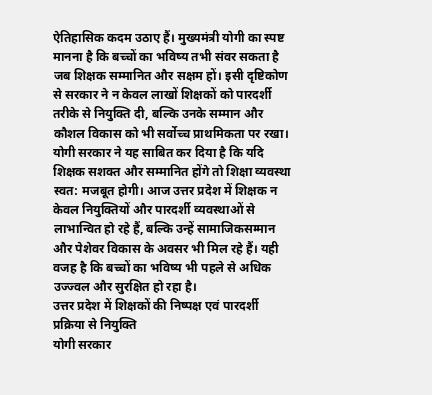ऐतिहासिक कदम उठाए हैं। मुख्यमंत्री योगी का स्पष्ट मानना है कि बच्चों का भविष्य तभी संवर सकता है जब शिक्षक सम्मानित और सक्षम हों। इसी दृष्टिकोण से सरकार ने न केवल लाखों शिक्षकों को पारदर्शी तरीके से नियुक्ति दी, बल्कि उनके सम्मान और कौशल विकास को भी सर्वोच्च प्राथमिकता पर रखा। योगी सरकार ने यह साबित कर दिया है कि यदि शिक्षक सशक्त और सम्मानित होंगे तो शिक्षा व्यवस्था स्वत: मजबूत होगी। आज उत्तर प्रदेश में शिक्षक न केवल नियुक्तियों और पारदर्शी व्यवस्थाओं से लाभान्वित हो रहे हैं, बल्कि उन्हें सामाजिकसम्मान और पेशेवर विकास के अवसर भी मिल रहे हैं। यही वजह है कि बच्चों का भविष्य भी पहले से अधिक उज्ज्वल और सुरक्षित हो रहा है।
उत्तर प्रदेश में शिक्षकों की निष्पक्ष एवं पारदर्शी प्रक्रिया से नियुक्ति
योगी सरकार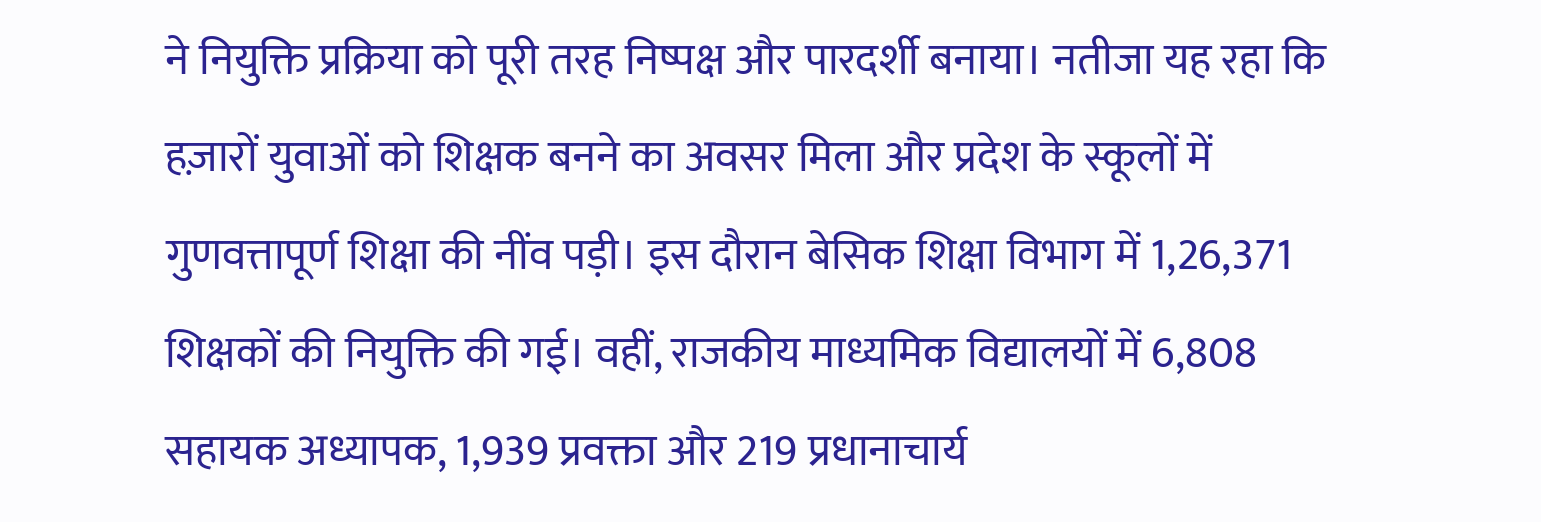ने नियुक्ति प्रक्रिया को पूरी तरह निष्पक्ष और पारदर्शी बनाया। नतीजा यह रहा कि हज़ारों युवाओं को शिक्षक बनने का अवसर मिला और प्रदेश के स्कूलों में गुणवत्तापूर्ण शिक्षा की नींव पड़ी। इस दौरान बेसिक शिक्षा विभाग में 1,26,371 शिक्षकों की नियुक्ति की गई। वहीं, राजकीय माध्यमिक विद्यालयों में 6,808 सहायक अध्यापक, 1,939 प्रवक्ता और 219 प्रधानाचार्य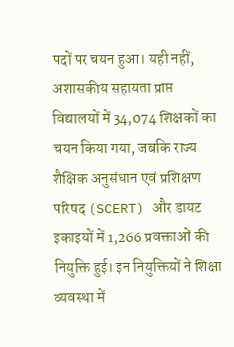पदों पर चयन हुआ। यही नहीं, अशासकीय सहायता प्राप्त विद्यालयों में 34,074 शिक्षकों का चयन किया गया, जबकि राज्य शैक्षिक अनुसंधान एवं प्रशिक्षण परिषद (SCERT) और डायट इकाइयों में 1,266 प्रवक्ताओं की नियुक्ति हुई। इन नियुक्तियों ने शिक्षा व्यवस्था में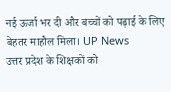नई ऊर्जा भर दी और बच्चों को पढ़ाई के लिए बेहतर माहौल मिला। UP News
उत्तर प्रदेश के शिक्षकों को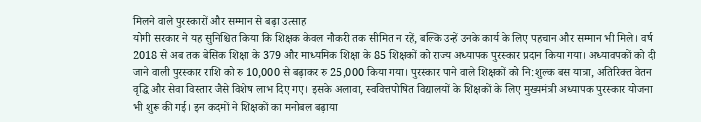मिलने वाले पुरस्कारों और सम्मान से बढ़ा उत्साह
योगी सरकार ने यह सुनिश्चित किया कि शिक्षक केवल नौकरी तक सीमित न रहें, बल्कि उन्हें उनके कार्य के लिए पहचान और सम्मान भी मिले। वर्ष 2018 से अब तक बेसिक शिक्षा के 379 और माध्यमिक शिक्षा के 85 शिक्षकों को राज्य अध्यापक पुरस्कार प्रदान किया गया। अध्यावपकों को दी जाने वाली पुरस्कार राशि को रु 10,000 से बढ़ाकर रु 25,000 किया गया। पुरस्कार पाने वाले शिक्षकों को नि:शुल्क बस यात्रा, अतिरिक्त वेतन वृद्धि और सेवा विस्तार जैसे विशेष लाभ दिए गए। इसके अलावा, स्ववित्तपोषित विद्यालयों के शिक्षकों के लिए मुख्यमंत्री अध्यापक पुरस्कार योजना भी शुरू की गई। इन कदमों ने शिक्षकों का मनोबल बढ़ाया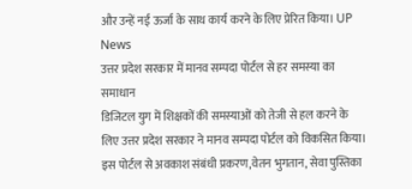और उन्हें नई ऊर्जा के साथ कार्य करने के लिए प्रेरित किया। UP News
उत्तर प्रदेश सरकार में मानव सम्पदा पोर्टल से हर समस्या का समाधान
डिजिटल युग में शिक्षकों की समस्याओं को तेजी से हल करने के लिए उत्तर प्रदेश सरकार ने मानव सम्पदा पोर्टल को विकसित किया। इस पोर्टल से अवकाश संबंधी प्रकरण,वेतन भुगतान, सेवा पुस्तिका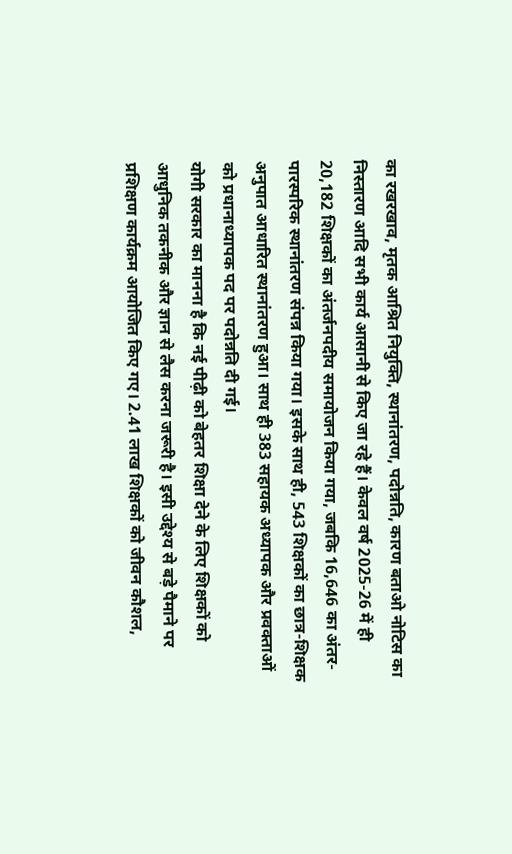का रखरखाव, मृतक आश्रित नियुक्ति, स्थानांतरण, पदोन्नति, कारण बताओ नोटिस का निस्तारण आदि सभी कार्य आसानी से किए जा रहे हैं। केवल वर्ष 2025-26 में ही 20,182 शिक्षकों का अंतर्जनपदीय समायोजन किया गया, जबकि 16,646 का अंतर- पारस्परिक स्थानांतरण संपन्न किया गया। इसके साथ ही, 543 शिक्षकों का छात्र-शिक्षक अनुपात आधारित स्थानांतरण हुआ। साथ ही 383 सहायक अध्यापक और प्रवक्ताओं को प्रधानाध्यापक पद पर पदोन्नति दी गई।
योगी सरकार का मानना है कि नई पीढ़ी को बेहतर शिक्षा देने के लिए शिक्षकों को आधुनिक तकनीक और ज्ञान से लैस करना जरूरी है। इसी उद्देश्य से बड़े पैमाने पर प्रशिक्षण कार्यक्रम आयोजित किए गए। 2.41 लाख शिक्षकों को जीवन कौशल,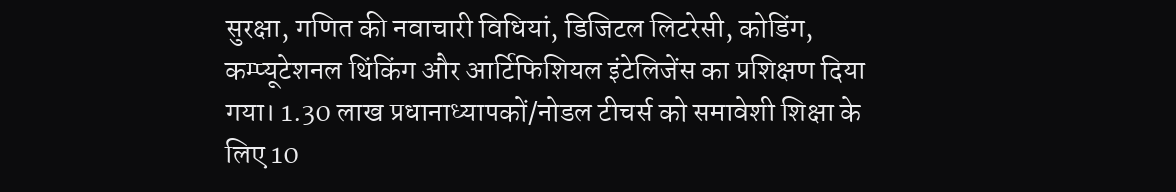सुरक्षा, गणित की नवाचारी विधियां, डिजिटल लिटरेसी, कोडिंग, कम्प्यूटेशनल थिंकिंग और आर्टिफिशियल इंटेलिजेंस का प्रशिक्षण दिया गया। 1.30 लाख प्रधानाध्यापकों/नोडल टीचर्स को समावेशी शिक्षा के लिए 10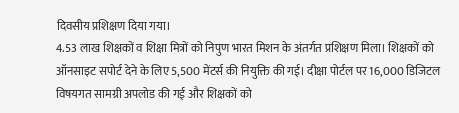दिवसीय प्रशिक्षण दिया गया।
4.53 लाख शिक्षकों व शिक्षा मित्रों को निपुण भारत मिशन के अंतर्गत प्रशिक्षण मिला। शिक्षकों को ऑनसाइट सपोर्ट देने के लिए 5,500 मेंटर्स की नियुक्ति की गई। दीक्षा पोर्टल पर 16,000 डिजिटल विषयगत सामग्री अपलोड की गई और शिक्षकों को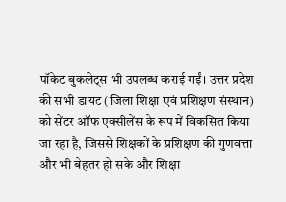पॉकेट बुकलेट्स भी उपलब्ध कराई गईं। उत्तर प्रदेश की सभी डायट (जिला शिक्षा एवं प्रशिक्षण संस्थान) को सेंटर ऑफ एक्सीलेंस के रूप में विकसित किया जा रहा है, जिससे शिक्षकों के प्रशिक्षण की गुणवत्ता और भी बेहतर हो सके और शिक्षा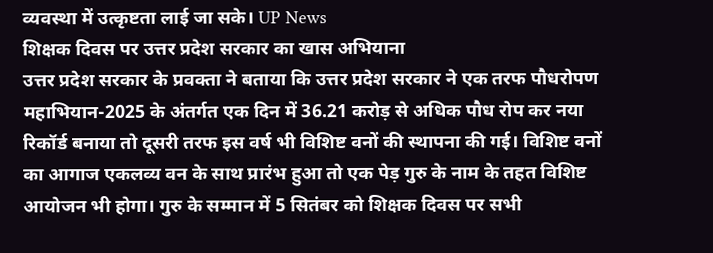व्यवस्था में उत्कृष्टता लाई जा सके। UP News
शिक्षक दिवस पर उत्तर प्रदेश सरकार का खास अभियाना
उत्तर प्रदेश सरकार के प्रवक्ता ने बताया कि उत्तर प्रदेश सरकार ने एक तरफ पौधरोपण महाभियान-2025 के अंतर्गत एक दिन में 36.21 करोड़ से अधिक पौध रोप कर नया रिकॉर्ड बनाया तो दूसरी तरफ इस वर्ष भी विशिष्ट वनों की स्थापना की गई। विशिष्ट वनों का आगाज एकलव्य वन के साथ प्रारंभ हुआ तो एक पेड़ गुरु के नाम के तहत विशिष्ट आयोजन भी होगा। गुरु के सम्मान में 5 सितंबर को शिक्षक दिवस पर सभी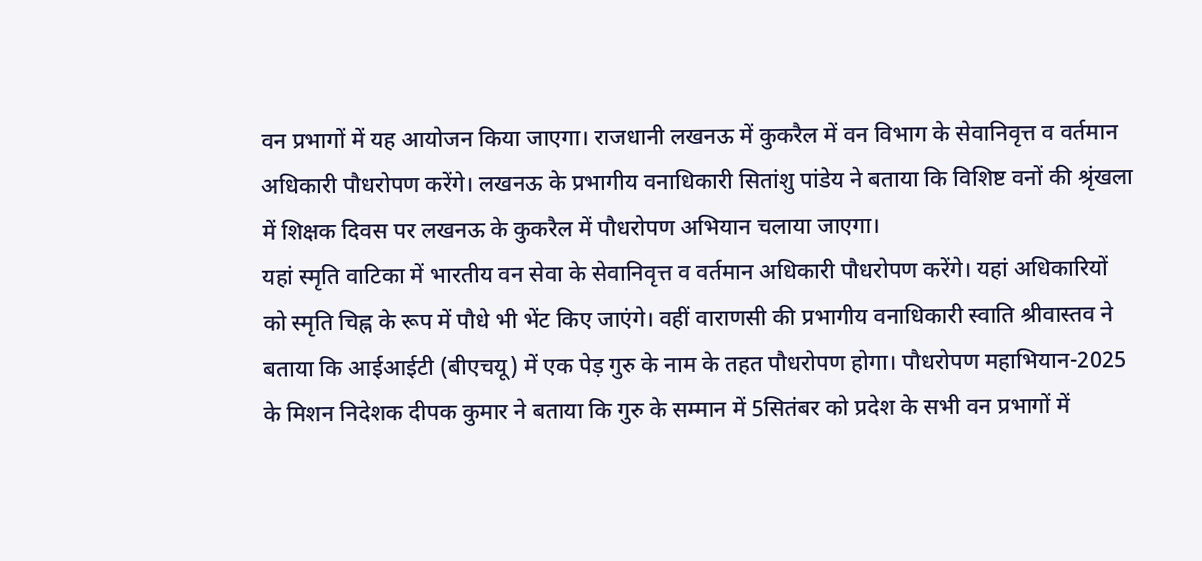वन प्रभागों में यह आयोजन किया जाएगा। राजधानी लखनऊ में कुकरैल में वन विभाग के सेवानिवृत्त व वर्तमान अधिकारी पौधरोपण करेंगे। लखनऊ के प्रभागीय वनाधिकारी सितांशु पांडेय ने बताया कि विशिष्ट वनों की श्रृंखला में शिक्षक दिवस पर लखनऊ के कुकरैल में पौधरोपण अभियान चलाया जाएगा।
यहां स्मृति वाटिका में भारतीय वन सेवा के सेवानिवृत्त व वर्तमान अधिकारी पौधरोपण करेंगे। यहां अधिकारियों को स्मृति चिह्न के रूप में पौधे भी भेंट किए जाएंगे। वहीं वाराणसी की प्रभागीय वनाधिकारी स्वाति श्रीवास्तव ने बताया कि आईआईटी (बीएचयू) में एक पेड़ गुरु के नाम के तहत पौधरोपण होगा। पौधरोपण महाभियान-2025 के मिशन निदेशक दीपक कुमार ने बताया कि गुरु के सम्मान में 5सितंबर को प्रदेश के सभी वन प्रभागों में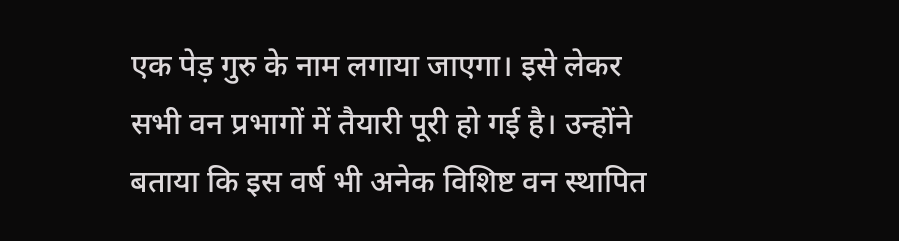एक पेड़ गुरु के नाम लगाया जाएगा। इसे लेकर सभी वन प्रभागों में तैयारी पूरी हो गई है। उन्होंने बताया कि इस वर्ष भी अनेक विशिष्ट वन स्थापित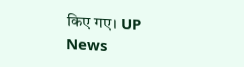किए गए। UP News